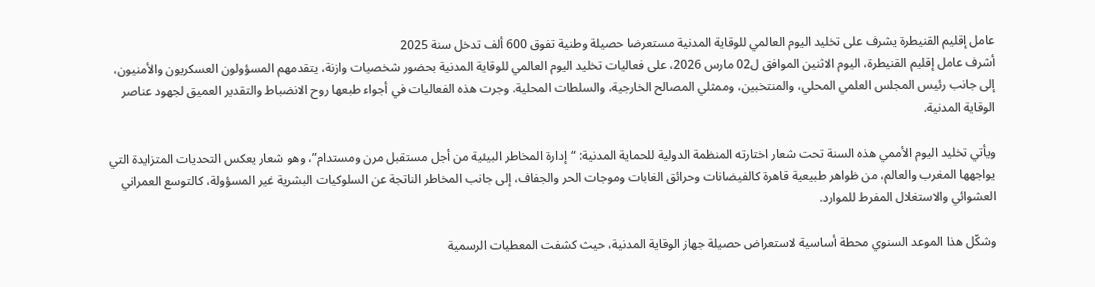عامل إقليم القنيطرة يشرف على تخليد اليوم العالمي للوقاية المدنية مستعرضا حصيلة وطنية تفوق 600 ألف تدخل سنة 2025
أشرف عامل إقليم القنيطرة، اليوم الاثنين الموافق ل02 مارس 2026، على فعاليات تخليد اليوم العالمي للوقاية المدنية بحضور شخصيات وازنة، يتقدمهم المسؤولون العسكريون والأمنيون، إلى جانب رئيس المجلس العلمي المحلي، والمنتخبين، وممثلي المصالح الخارجية، والسلطات المحلية. وجرت هذه الفعاليات في أجواء طبعها روح الانضباط والتقدير العميق لجهود عناصر الوقاية المدنية.

ويأتي تخليد اليوم الأممي هذه السنة تحت شعار اختارته المنظمة الدولية للحماية المدنية: “إدارة المخاطر البيئية من أجل مستقبل مرن ومستدام”، وهو شعار يعكس التحديات المتزايدة التي يواجهها المغرب والعالم، من ظواهر طبيعية قاهرة كالفيضانات وحرائق الغابات وموجات الحر والجفاف، إلى جانب المخاطر الناتجة عن السلوكيات البشرية غير المسؤولة، كالتوسع العمراني العشوائي والاستغلال المفرط للموارد.

وشكّل هذا الموعد السنوي محطة أساسية لاستعراض حصيلة جهاز الوقاية المدنية، حيث كشفت المعطيات الرسمية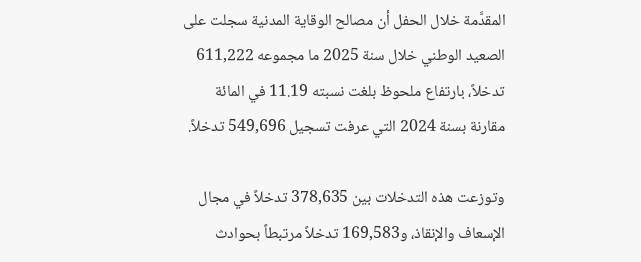المقدَّمة خلال الحفل أن مصالح الوقاية المدنية سجلت على الصعيد الوطني خلال سنة 2025 ما مجموعه 611,222 تدخلاً، بارتفاع ملحوظ بلغت نسبته 11.19 في المائة مقارنة بسنة 2024 التي عرفت تسجيل 549,696 تدخلاً.

وتوزعت هذه التدخلات بين 378,635 تدخلاً في مجال الإسعاف والإنقاذ، و169,583 تدخلاً مرتبطاً بحوادث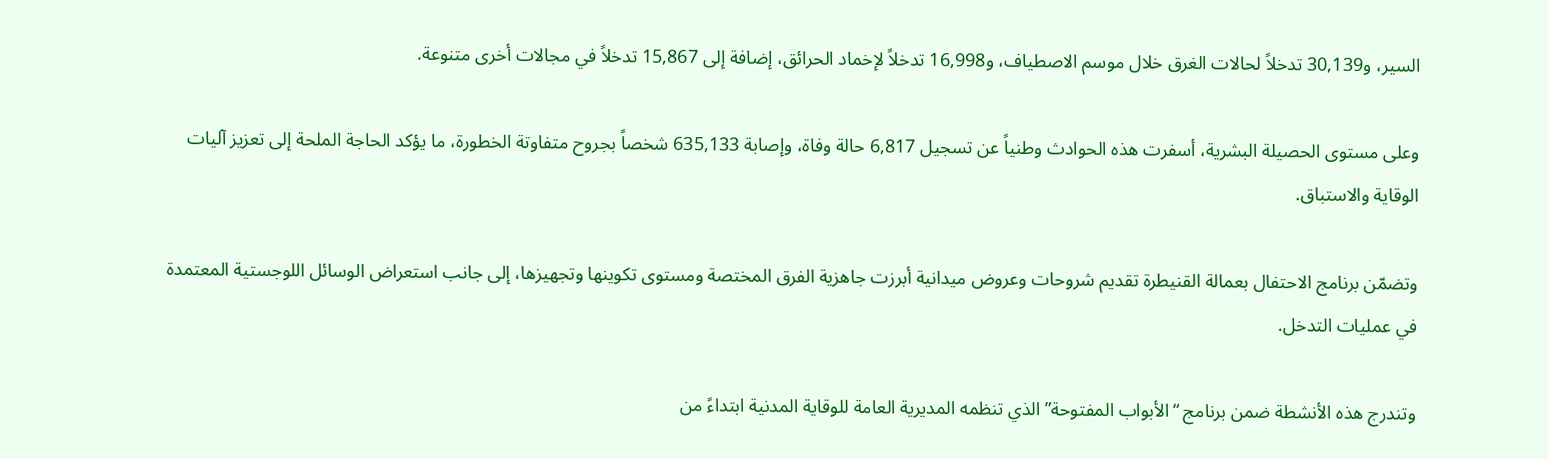السير، و30,139 تدخلاً لحالات الغرق خلال موسم الاصطياف، و16,998 تدخلاً لإخماد الحرائق، إضافة إلى 15,867 تدخلاً في مجالات أخرى متنوعة.

وعلى مستوى الحصيلة البشرية، أسفرت هذه الحوادث وطنياً عن تسجيل 6,817 حالة وفاة، وإصابة 635,133 شخصاً بجروح متفاوتة الخطورة، ما يؤكد الحاجة الملحة إلى تعزيز آليات الوقاية والاستباق.

وتضمّن برنامج الاحتفال بعمالة القنيطرة تقديم شروحات وعروض ميدانية أبرزت جاهزية الفرق المختصة ومستوى تكوينها وتجهيزها، إلى جانب استعراض الوسائل اللوجستية المعتمدة في عمليات التدخل.

وتندرج هذه الأنشطة ضمن برنامج “الأبواب المفتوحة” الذي تنظمه المديرية العامة للوقاية المدنية ابتداءً من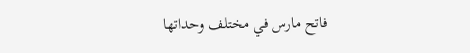فاتح مارس في مختلف وحداتها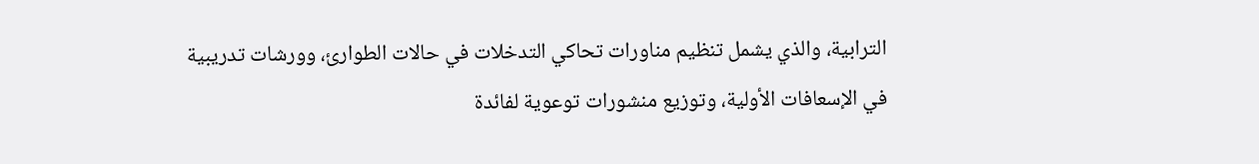الترابية، والذي يشمل تنظيم مناورات تحاكي التدخلات في حالات الطوارئ، وورشات تدريبية في الإسعافات الأولية، وتوزيع منشورات توعوية لفائدة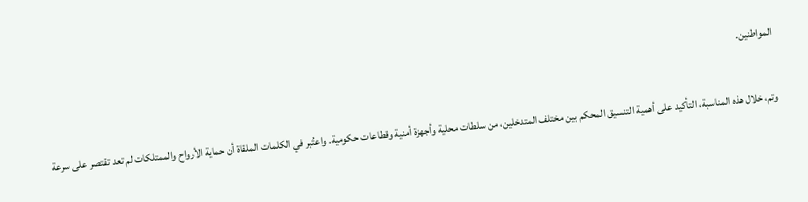المواطنين.

وتم، خلال هذه المناسبة، التأكيد على أهمية التنسيق المحكم بين مختلف المتدخلين، من سلطات محلية وأجهزة أمنية وقطاعات حكومية. واعتُبر في الكلمات الملقاة أن حماية الأرواح والممتلكات لم تعد تقتصر على سرعة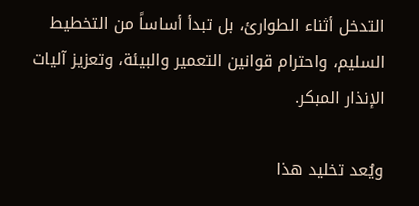التدخل أثناء الطوارئ، بل تبدأ أساساً من التخطيط السليم، واحترام قوانين التعمير والبيئة، وتعزيز آليات الإنذار المبكر.

ويُعد تخليد هذا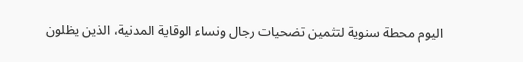اليوم محطة سنوية لتثمين تضحيات رجال ونساء الوقاية المدنية، الذين يظلون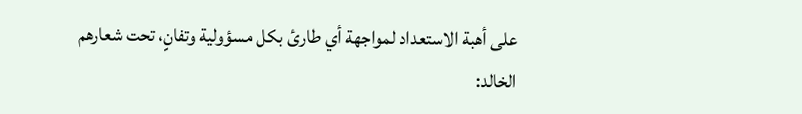على أهبة الاستعداد لمواجهة أي طارئ بكل مسؤولية وتفانٍ، تحت شعارهم الخالد: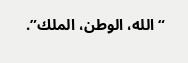“الله، الوطن، الملك”.